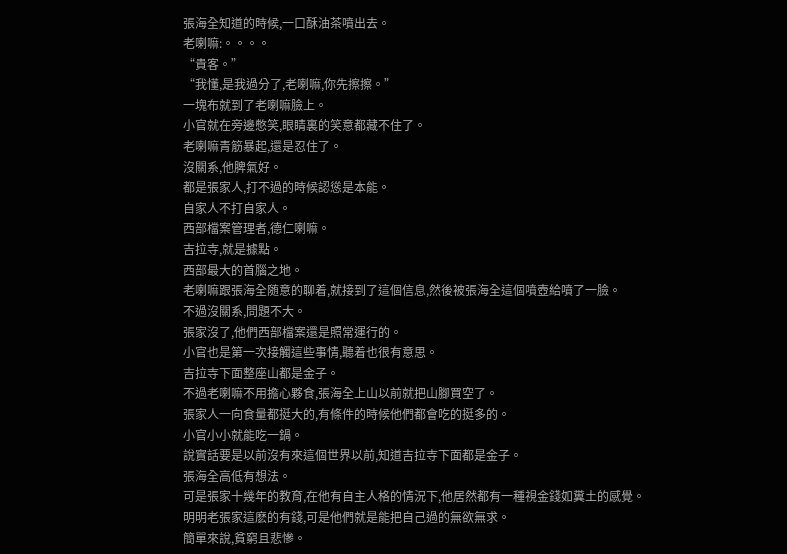張海全知道的時候,一口酥油茶噴出去。
老喇嘛:。。。。
“貴客。”
“我懂,是我過分了,老喇嘛,你先擦擦。”
一塊布就到了老喇嘛臉上。
小官就在旁邊憋笑,眼睛裏的笑意都藏不住了。
老喇嘛青筋暴起,還是忍住了。
沒關系,他脾氣好。
都是張家人,打不過的時候認慫是本能。
自家人不打自家人。
西部檔案管理者,德仁喇嘛。
吉拉寺,就是據點。
西部最大的首腦之地。
老喇嘛跟張海全随意的聊着,就接到了這個信息,然後被張海全這個噴壺給噴了一臉。
不過沒關系,問題不大。
張家沒了,他們西部檔案還是照常運行的。
小官也是第一次接觸這些事情,聽着也很有意思。
吉拉寺下面整座山都是金子。
不過老喇嘛不用擔心夥食,張海全上山以前就把山腳買空了。
張家人一向食量都挺大的,有條件的時候他們都會吃的挺多的。
小官小小就能吃一鍋。
說實話要是以前沒有來這個世界以前,知道吉拉寺下面都是金子。
張海全高低有想法。
可是張家十幾年的教育,在他有自主人格的情況下,他居然都有一種視金錢如糞土的感覺。
明明老張家這麽的有錢,可是他們就是能把自己過的無欲無求。
簡單來說,貧窮且悲慘。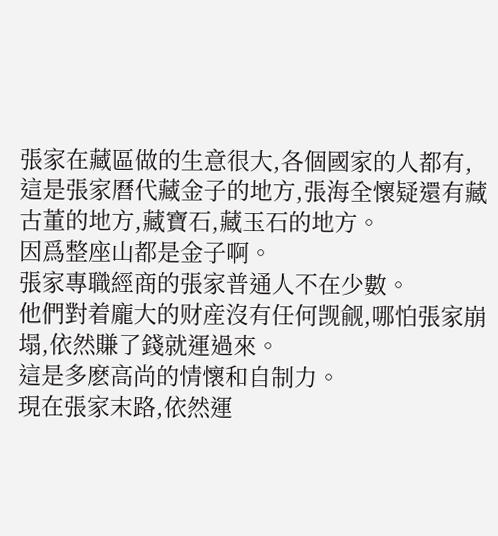張家在藏區做的生意很大,各個國家的人都有,這是張家曆代藏金子的地方,張海全懷疑還有藏古董的地方,藏寶石,藏玉石的地方。
因爲整座山都是金子啊。
張家專職經商的張家普通人不在少數。
他們對着龐大的财産沒有任何觊觎,哪怕張家崩塌,依然賺了錢就運過來。
這是多麽高尚的情懷和自制力。
現在張家末路,依然運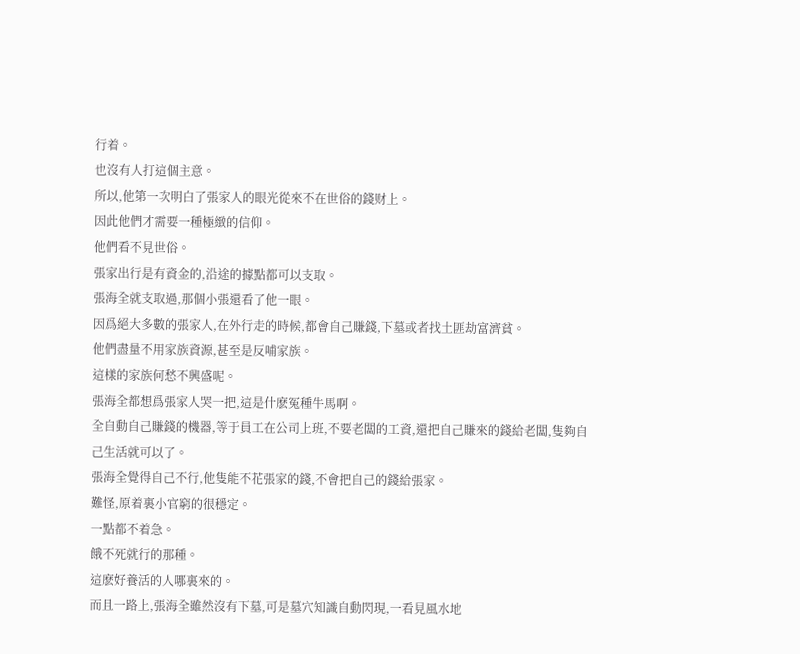行着。
也沒有人打這個主意。
所以,他第一次明白了張家人的眼光從來不在世俗的錢财上。
因此他們才需要一種極緻的信仰。
他們看不見世俗。
張家出行是有資金的,沿途的據點都可以支取。
張海全就支取過,那個小張還看了他一眼。
因爲絕大多數的張家人,在外行走的時候,都會自己賺錢,下墓或者找土匪劫富濟貧。
他們盡量不用家族資源,甚至是反哺家族。
這樣的家族何愁不興盛呢。
張海全都想爲張家人哭一把,這是什麽冤種牛馬啊。
全自動自己賺錢的機器,等于員工在公司上班,不要老闆的工資,還把自己賺來的錢給老闆,隻夠自己生活就可以了。
張海全覺得自己不行,他隻能不花張家的錢,不會把自己的錢給張家。
難怪,原着裏小官窮的很穩定。
一點都不着急。
餓不死就行的那種。
這麽好養活的人哪裏來的。
而且一路上,張海全雖然沒有下墓,可是墓穴知識自動閃現,一看見風水地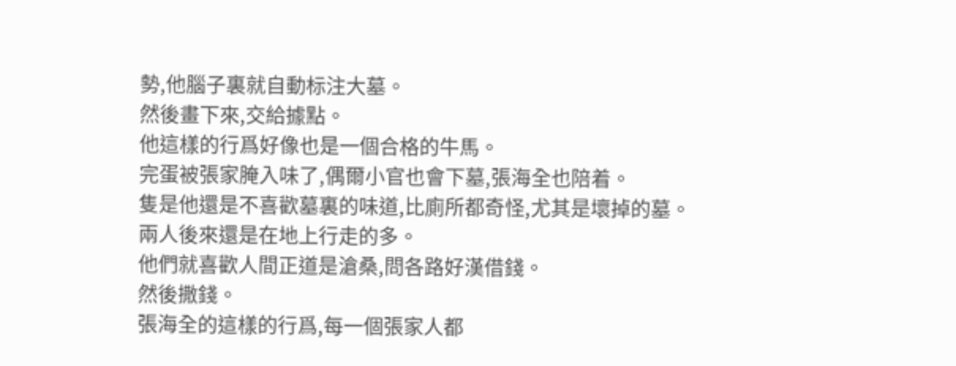勢,他腦子裏就自動标注大墓。
然後畫下來,交給據點。
他這樣的行爲好像也是一個合格的牛馬。
完蛋被張家腌入味了,偶爾小官也會下墓,張海全也陪着。
隻是他還是不喜歡墓裏的味道,比廁所都奇怪,尤其是壞掉的墓。
兩人後來還是在地上行走的多。
他們就喜歡人間正道是滄桑,問各路好漢借錢。
然後撒錢。
張海全的這樣的行爲,每一個張家人都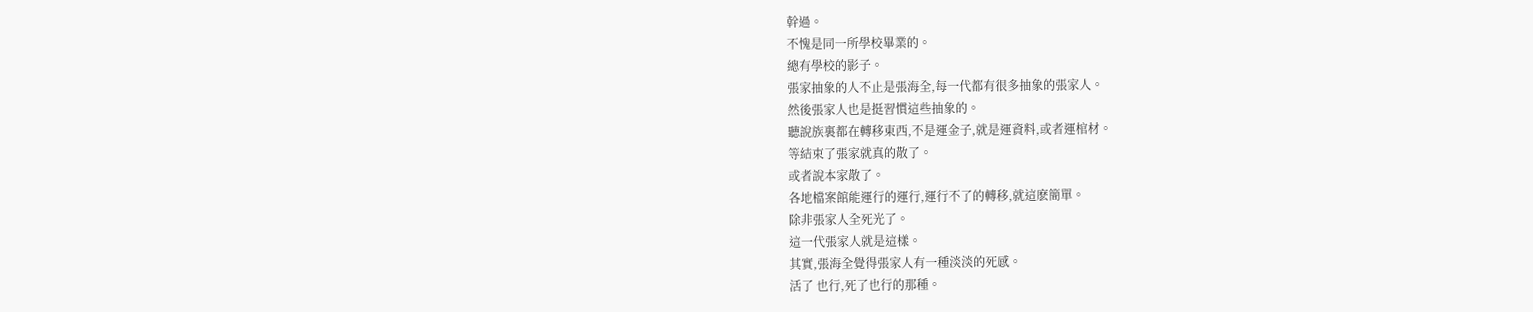幹過。
不愧是同一所學校畢業的。
總有學校的影子。
張家抽象的人不止是張海全,每一代都有很多抽象的張家人。
然後張家人也是挺習慣這些抽象的。
聽說族裏都在轉移東西,不是運金子,就是運資料,或者運棺材。
等結束了張家就真的散了。
或者說本家散了。
各地檔案館能運行的運行,運行不了的轉移,就這麽簡單。
除非張家人全死光了。
這一代張家人就是這樣。
其實,張海全覺得張家人有一種淡淡的死感。
活了 也行,死了也行的那種。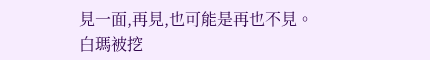見一面,再見,也可能是再也不見。
白瑪被挖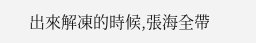出來解凍的時候,張海全帶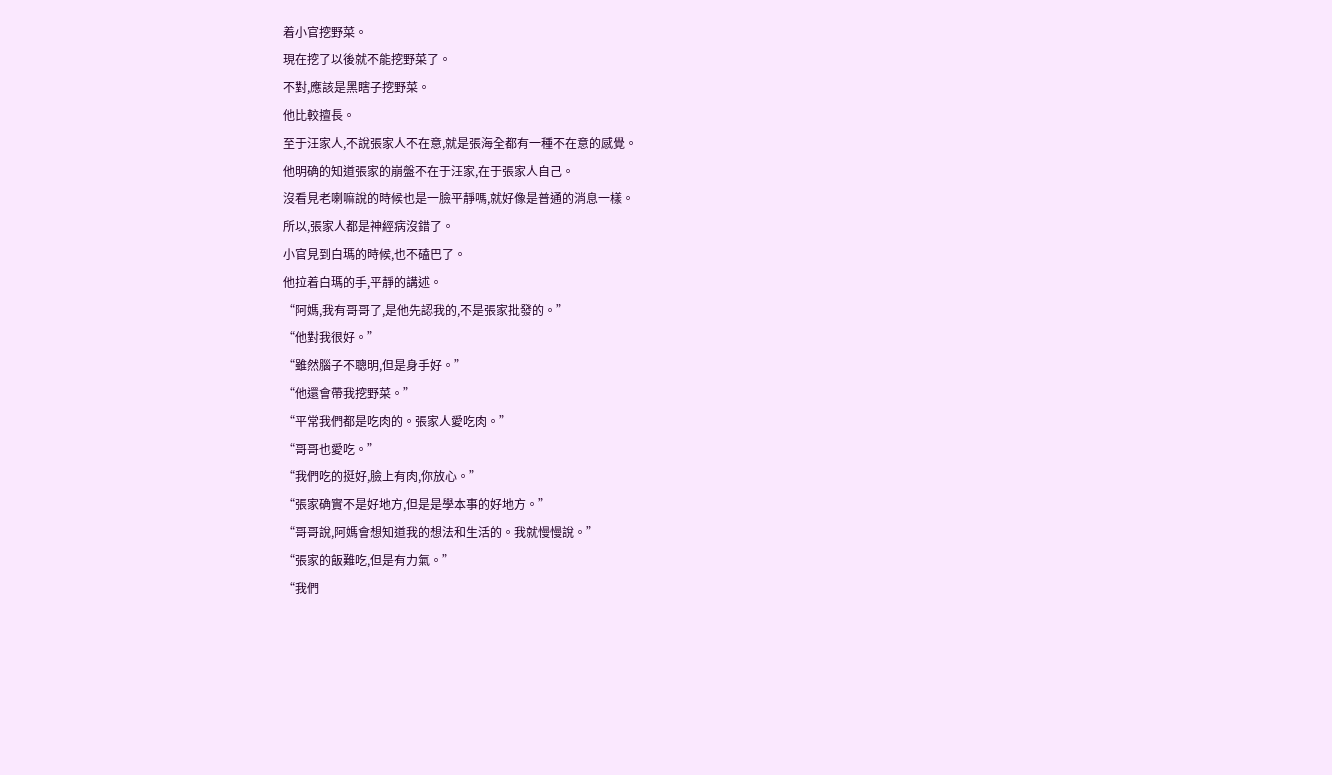着小官挖野菜。
現在挖了以後就不能挖野菜了。
不對,應該是黑瞎子挖野菜。
他比較擅長。
至于汪家人,不說張家人不在意,就是張海全都有一種不在意的感覺。
他明确的知道張家的崩盤不在于汪家,在于張家人自己。
沒看見老喇嘛說的時候也是一臉平靜嗎,就好像是普通的消息一樣。
所以,張家人都是神經病沒錯了。
小官見到白瑪的時候,也不磕巴了。
他拉着白瑪的手,平靜的講述。
“阿媽,我有哥哥了,是他先認我的,不是張家批發的。”
“他對我很好。”
“雖然腦子不聰明,但是身手好。”
“他還會帶我挖野菜。”
“平常我們都是吃肉的。張家人愛吃肉。”
“哥哥也愛吃。”
“我們吃的挺好,臉上有肉,你放心。”
“張家确實不是好地方,但是是學本事的好地方。”
“哥哥說,阿媽會想知道我的想法和生活的。我就慢慢說。”
“張家的飯難吃,但是有力氣。”
“我們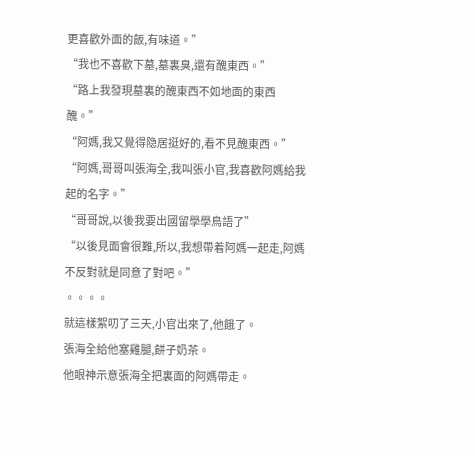更喜歡外面的飯,有味道。”
“我也不喜歡下墓,墓裏臭,還有醜東西。”
“路上我發現墓裏的醜東西不如地面的東西醜。”
“阿媽,我又覺得隐居挺好的,看不見醜東西。”
“阿媽,哥哥叫張海全,我叫張小官,我喜歡阿媽給我起的名字。”
“哥哥說,以後我要出國留學學鳥語了”
“以後見面會很難,所以,我想帶着阿媽一起走,阿媽不反對就是同意了對吧。”
。。。。
就這樣絮叨了三天,小官出來了,他餓了。
張海全給他塞雞腿,餅子奶茶。
他眼神示意張海全把裏面的阿媽帶走。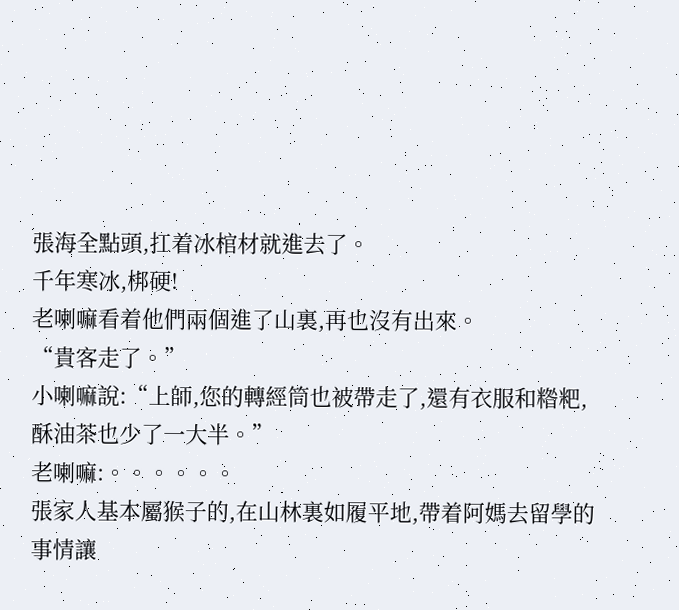張海全點頭,扛着冰棺材就進去了。
千年寒冰,梆硬!
老喇嘛看着他們兩個進了山裏,再也沒有出來。
“貴客走了。”
小喇嘛說:“上師,您的轉經筒也被帶走了,還有衣服和糌粑,酥油茶也少了一大半。”
老喇嘛:。。。。。。
張家人基本屬猴子的,在山林裏如履平地,帶着阿媽去留學的事情讓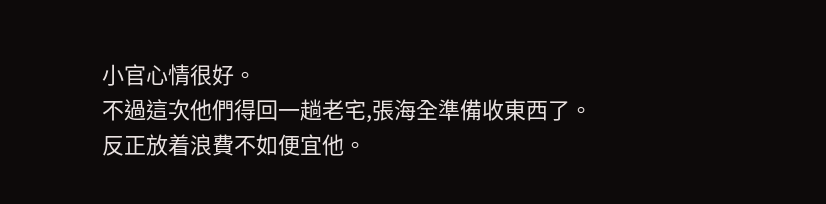小官心情很好。
不過這次他們得回一趟老宅,張海全準備收東西了。
反正放着浪費不如便宜他。